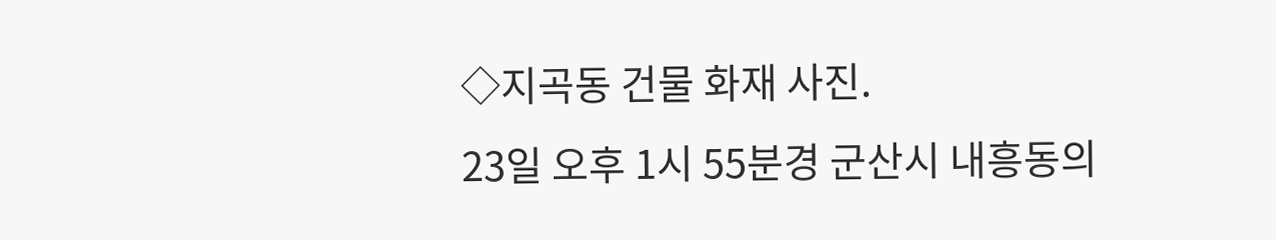◇지곡동 건물 화재 사진.
23일 오후 1시 55분경 군산시 내흥동의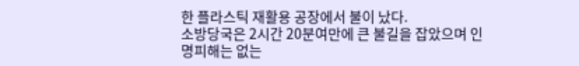한 플라스틱 재활용 공장에서 불이 났다.
소방당국은 2시간 20분여만에 큰 불길을 잡았으며 인명피해는 없는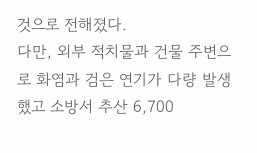것으로 전해졌다.
다만, 외부 적치물과 건물 주변으로 화염과 검은 연기가 다량 발생했고 소방서 추산 6,700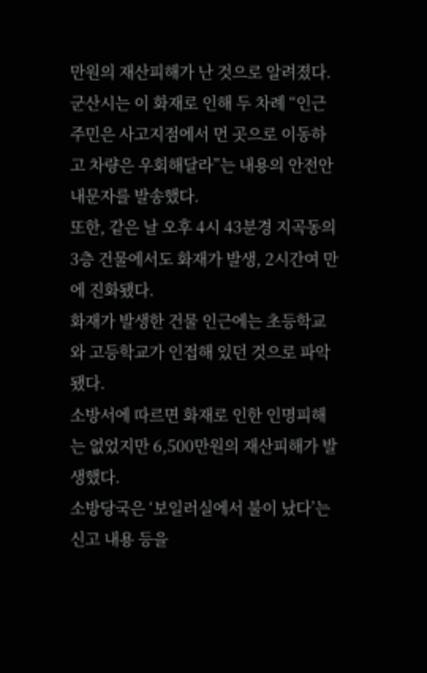만원의 재산피해가 난 것으로 알려졌다.
군산시는 이 화재로 인해 두 차례 “인근 주민은 사고지점에서 먼 곳으로 이동하고 차량은 우회해달라”는 내용의 안전안내문자를 발송했다.
또한, 같은 날 오후 4시 43분경 지곡동의 3층 건물에서도 화재가 발생, 2시간여 만에 진화됐다.
화재가 발생한 건물 인근에는 초등학교와 고등학교가 인접해 있던 것으로 파악됐다.
소방서에 따르면 화재로 인한 인명피해는 없었지만 6,500만원의 재산피해가 발생했다.
소방당국은 ‘보일러실에서 불이 났다’는 신고 내용 등을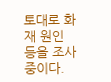토대로 화재 원인 등을 조사중이다.